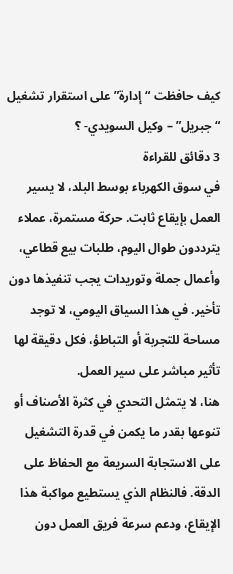كيف حافظت “إدارة” على استقرار تشغيل “جبريل” – وكيل السويدي- ؟
3 دقائق للقراءة
في سوق الكهرباء بوسط البلد، لا يسير العمل بإيقاع ثابت. حركة مستمرة، عملاء يترددون طوال اليوم، طلبات بيع قطاعي، وأعمال جملة وتوريدات يجب تنفيذها دون تأخير. في هذا السياق اليومي، لا توجد مساحة للتجربة أو التباطؤ، فكل دقيقة لها تأثير مباشر على سير العمل.
هنا، لا يتمثل التحدي في كثرة الأصناف أو تنوعها بقدر ما يكمن في قدرة التشغيل على الاستجابة السريعة مع الحفاظ على الدقة. فالنظام الذي يستطيع مواكبة هذا الإيقاع، ودعم سرعة فريق العمل دون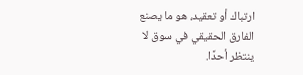ارتباك أو تعقيد، هو ما يصنع الفارق الحقيقي في سوق لا ينتظر أحدًا.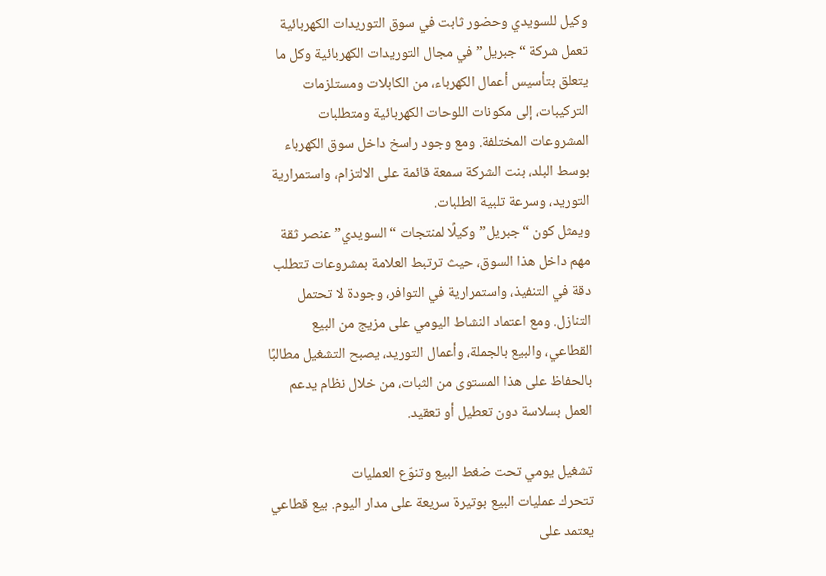وكيل للسويدي وحضور ثابت في سوق التوريدات الكهربائية
تعمل شركة “جبريل” في مجال التوريدات الكهربائية وكل ما يتعلق بتأسيس أعمال الكهرباء، من الكابلات ومستلزمات التركيبات، إلى مكونات اللوحات الكهربائية ومتطلبات المشروعات المختلفة. ومع وجود راسخ داخل سوق الكهرباء بوسط البلد، بنت الشركة سمعة قائمة على الالتزام، واستمرارية التوريد، وسرعة تلبية الطلبات.
ويمثل كون “جبريل” وكيلًا لمنتجات “السويدي” عنصر ثقة مهم داخل هذا السوق، حيث ترتبط العلامة بمشروعات تتطلب دقة في التنفيذ، واستمرارية في التوافر، وجودة لا تحتمل التنازل. ومع اعتماد النشاط اليومي على مزيج من البيع القطاعي، والبيع بالجملة، وأعمال التوريد، يصبح التشغيل مطالبًا بالحفاظ على هذا المستوى من الثبات، من خلال نظام يدعم العمل بسلاسة دون تعطيل أو تعقيد.

تشغيل يومي تحت ضغط البيع وتنوّع العمليات
تتحرك عمليات البيع بوتيرة سريعة على مدار اليوم. بيع قطاعي يعتمد على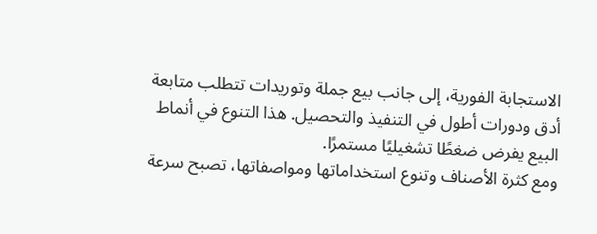الاستجابة الفورية، إلى جانب بيع جملة وتوريدات تتطلب متابعة أدق ودورات أطول في التنفيذ والتحصيل. هذا التنوع في أنماط البيع يفرض ضغطًا تشغيليًا مستمرًا.
ومع كثرة الأصناف وتنوع استخداماتها ومواصفاتها، تصبح سرعة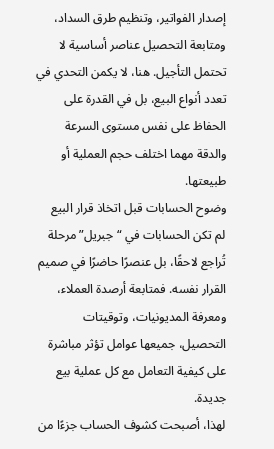إصدار الفواتير، وتنظيم طرق السداد، ومتابعة التحصيل عناصر أساسية لا تحتمل التأجيل. هنا، لا يكمن التحدي في تعدد أنواع البيع، بل في القدرة على الحفاظ على نفس مستوى السرعة والدقة مهما اختلف حجم العملية أو طبيعتها.
وضوح الحسابات قبل اتخاذ قرار البيع
لم تكن الحسابات في “جبريل” مرحلة تُراجع لاحقًا، بل عنصرًا حاضرًا في صميم القرار نفسه. فمتابعة أرصدة العملاء، ومعرفة المديونيات، وتوقيتات التحصيل، جميعها عوامل تؤثر مباشرة على كيفية التعامل مع كل عملية بيع جديدة.
لهذا، أصبحت كشوف الحساب جزءًا من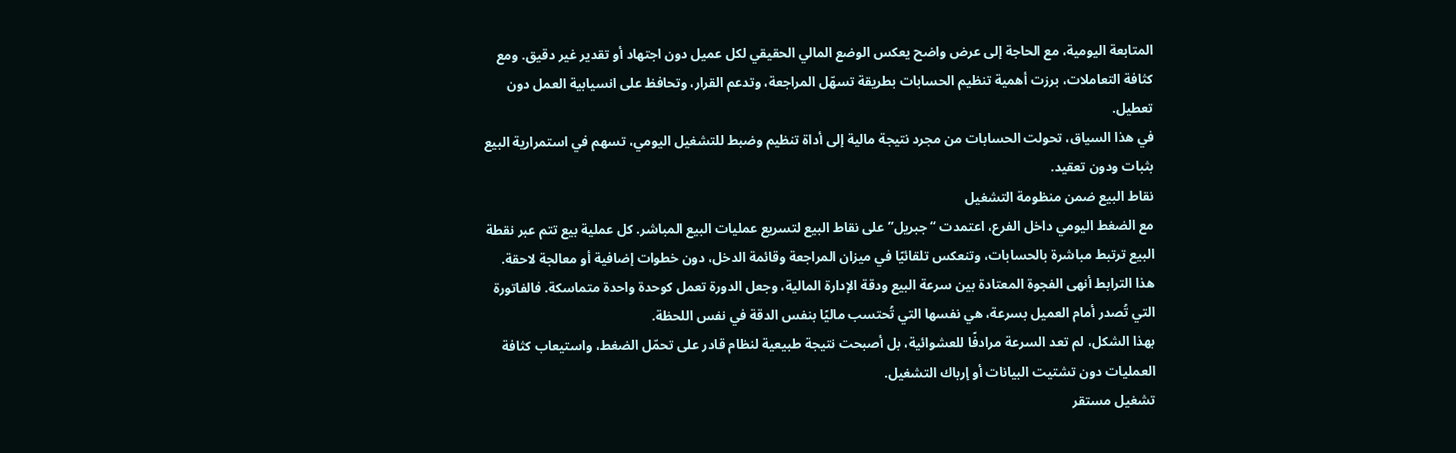المتابعة اليومية، مع الحاجة إلى عرض واضح يعكس الوضع المالي الحقيقي لكل عميل دون اجتهاد أو تقدير غير دقيق. ومع كثافة التعاملات، برزت أهمية تنظيم الحسابات بطريقة تسهّل المراجعة، وتدعم القرار، وتحافظ على انسيابية العمل دون تعطيل.
في هذا السياق، تحولت الحسابات من مجرد نتيجة مالية إلى أداة تنظيم وضبط للتشغيل اليومي، تسهم في استمرارية البيع بثبات ودون تعقيد.
نقاط البيع ضمن منظومة التشغيل
مع الضغط اليومي داخل الفرع، اعتمدت “جبريل” على نقاط البيع لتسريع عمليات البيع المباشر. كل عملية بيع تتم عبر نقطة البيع ترتبط مباشرة بالحسابات، وتنعكس تلقائيًا في ميزان المراجعة وقائمة الدخل، دون خطوات إضافية أو معالجة لاحقة.
هذا الترابط أنهى الفجوة المعتادة بين سرعة البيع ودقة الإدارة المالية، وجعل الدورة تعمل كوحدة واحدة متماسكة. فالفاتورة التي تُصدر أمام العميل بسرعة، هي نفسها التي تُحتسب ماليًا بنفس الدقة في نفس اللحظة.
بهذا الشكل، لم تعد السرعة مرادفًا للعشوائية، بل أصبحت نتيجة طبيعية لنظام قادر على تحمّل الضغط، واستيعاب كثافة العمليات دون تشتيت البيانات أو إرباك التشغيل.
تشغيل مستقر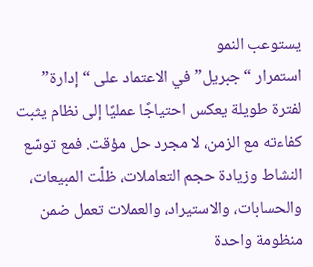يستوعب النمو
استمرار “جبريل” في الاعتماد على “إدارة” لفترة طويلة يعكس احتياجًا عمليًا إلى نظام يثبت كفاءته مع الزمن، لا مجرد حل مؤقت. فمع توسّع النشاط وزيادة حجم التعاملات، ظلّت المبيعات، والحسابات، والاستيراد، والعملات تعمل ضمن منظومة واحدة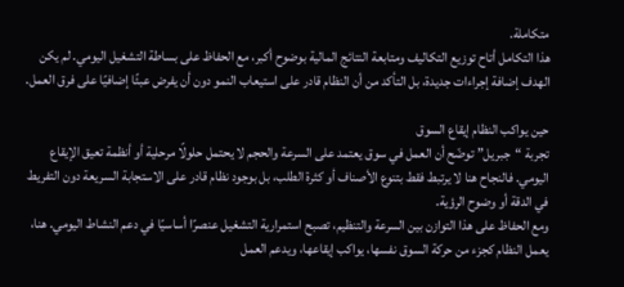متكاملة.
هذا التكامل أتاح توزيع التكاليف ومتابعة النتائج المالية بوضوح أكبر، مع الحفاظ على بساطة التشغيل اليومي. لم يكن الهدف إضافة إجراءات جديدة، بل التأكد من أن النظام قادر على استيعاب النمو دون أن يفرض عبئًا إضافيًا على فرق العمل.

حين يواكب النظام إيقاع السوق
تجربة “جبريل” توضّح أن العمل في سوق يعتمد على السرعة والحجم لا يحتمل حلولًا مرحلية أو أنظمة تعيق الإيقاع اليومي. فالنجاح هنا لا يرتبط فقط بتنوع الأصناف أو كثرة الطلب، بل بوجود نظام قادر على الاستجابة السريعة دون التفريط في الدقة أو وضوح الرؤية.
ومع الحفاظ على هذا التوازن بين السرعة والتنظيم، تصبح استمرارية التشغيل عنصرًا أساسيًا في دعم النشاط اليومي. هنا، يعمل النظام كجزء من حركة السوق نفسها، يواكب إيقاعها، ويدعم العمل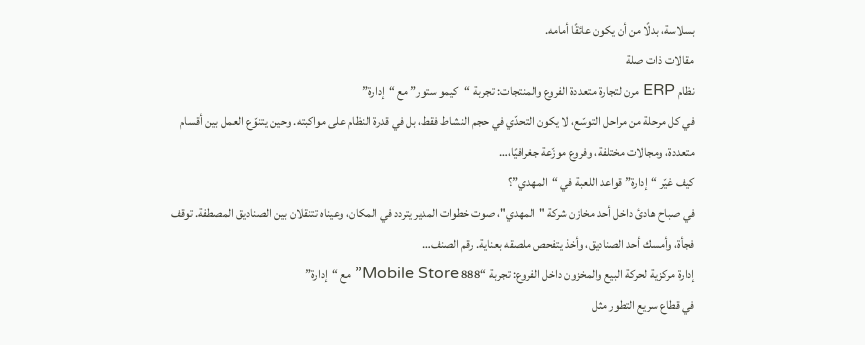بسلاسة، بدلًا من أن يكون عائقًا أمامه.
مقالات ذات صلة
نظام ERP مرن لتجارة متعددة الفروع والمنتجات: تجربة “كيمو ستور” مع “إدارة”
في كل مرحلة من مراحل التوسّع، لا يكون التحدّي في حجم النشاط فقط، بل في قدرة النظام على مواكبته. وحين يتنوّع العمل بين أقسام متعددة، ومجالات مختلفة، وفروع موزّعة جغرافيًا،…
كيف غيّر “إدارة” قواعد اللعبة في “المهدي”؟
في صباح هادئ داخل أحد مخازن شركة "المهدي"، صوت خطوات المدير يتردد في المكان، وعيناه تتنقلان بين الصناديق المصطفة. توقف فجأة، وأمسك أحد الصناديق، وأخذ يتفحص ملصقه بعناية. رقم الصنف…
إدارة مركزية لحركة البيع والمخزون داخل الفروع: تجربة “888 Mobile Store” مع “إدارة”
في قطاع سريع التطور مثل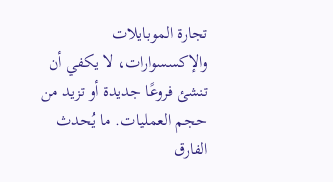تجارة الموبايلات والإكسسوارات، لا يكفي أن تنشئ فروعًا جديدة أو تزيد من حجم العمليات. ما يُحدث الفارق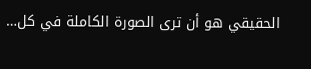الحقيقي هو أن ترى الصورة الكاملة في كل…